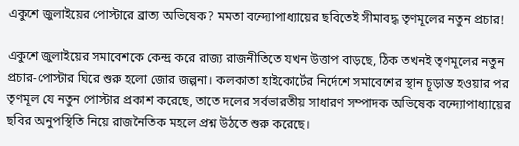একুশে জুলাইয়ের পোস্টারে ব্রাত্য অভিষেক? মমতা বন্দ্যোপাধ্যায়ের ছবিতেই সীমাবদ্ধ তৃণমূলের নতুন প্রচার!

একুশে জুলাইয়ের সমাবেশকে কেন্দ্র করে রাজ্য রাজনীতিতে যখন উত্তাপ বাড়ছে, ঠিক তখনই তৃণমূলের নতুন প্রচার-পোস্টার ঘিরে শুরু হলো জোর জল্পনা। কলকাতা হাইকোর্টের নির্দেশে সমাবেশের স্থান চূড়ান্ত হওয়ার পর তৃণমূল যে নতুন পোস্টার প্রকাশ করেছে, তাতে দলের সর্বভারতীয় সাধারণ সম্পাদক অভিষেক বন্দ্যোপাধ্যায়ের ছবির অনুপস্থিতি নিয়ে রাজনৈতিক মহলে প্রশ্ন উঠতে শুরু করেছে।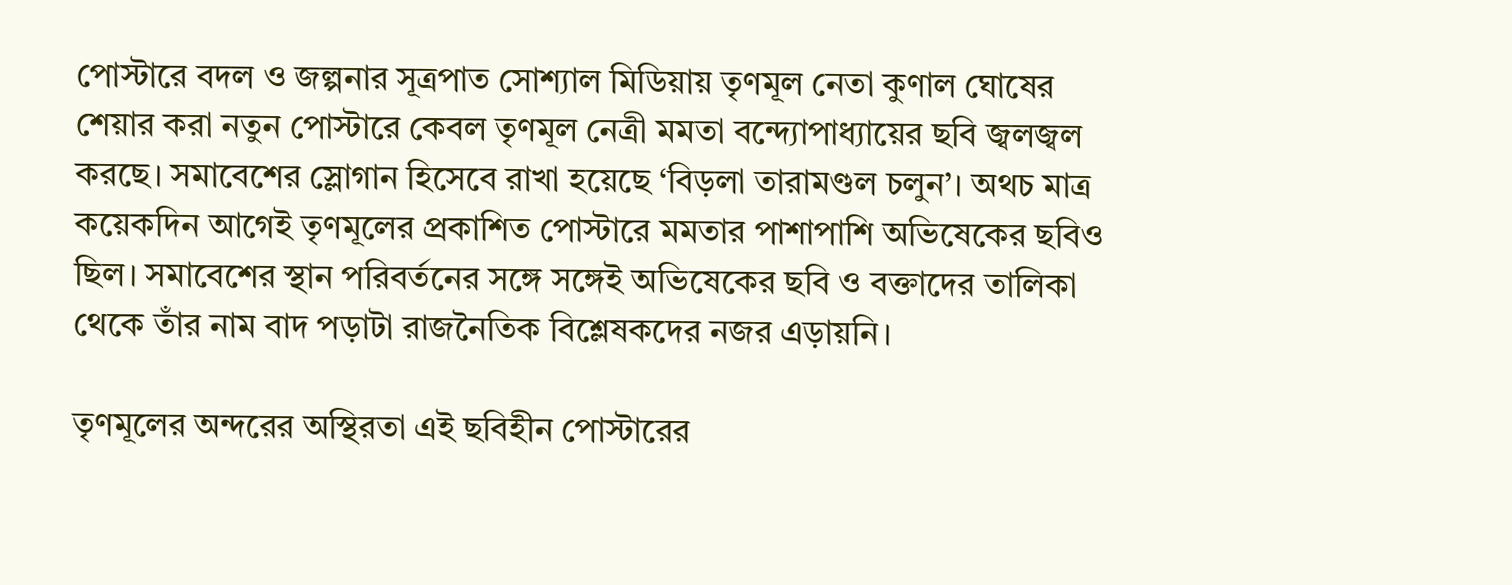পোস্টারে বদল ও জল্পনার সূত্রপাত সোশ্যাল মিডিয়ায় তৃণমূল নেতা কুণাল ঘোষের শেয়ার করা নতুন পোস্টারে কেবল তৃণমূল নেত্রী মমতা বন্দ্যোপাধ্যায়ের ছবি জ্বলজ্বল করছে। সমাবেশের স্লোগান হিসেবে রাখা হয়েছে ‘বিড়লা তারামণ্ডল চলুন’। অথচ মাত্র কয়েকদিন আগেই তৃণমূলের প্রকাশিত পোস্টারে মমতার পাশাপাশি অভিষেকের ছবিও ছিল। সমাবেশের স্থান পরিবর্তনের সঙ্গে সঙ্গেই অভিষেকের ছবি ও বক্তাদের তালিকা থেকে তাঁর নাম বাদ পড়াটা রাজনৈতিক বিশ্লেষকদের নজর এড়ায়নি।

তৃণমূলের অন্দরের অস্থিরতা এই ছবিহীন পোস্টারের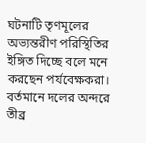ঘটনাটি তৃণমূলের অভ্যন্তরীণ পরিস্থিতির ইঙ্গিত দিচ্ছে বলে মনে করছেন পর্যবেক্ষকরা। বর্তমানে দলের অন্দরে তীব্র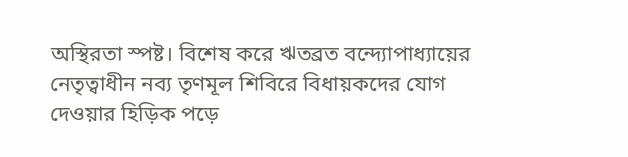অস্থিরতা স্পষ্ট। বিশেষ করে ঋতব্রত বন্দ্যোপাধ্যায়ের নেতৃত্বাধীন নব্য তৃণমূল শিবিরে বিধায়কদের যোগ দেওয়ার হিড়িক পড়ে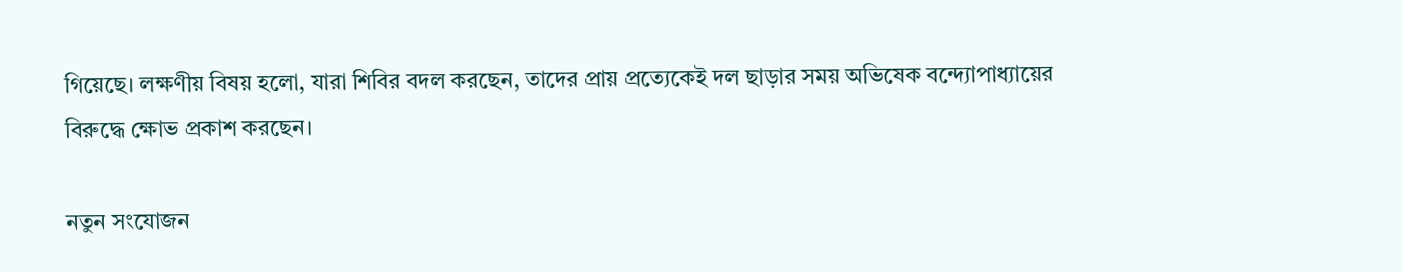গিয়েছে। লক্ষণীয় বিষয় হলো, যারা শিবির বদল করছেন, তাদের প্রায় প্রত্যেকেই দল ছাড়ার সময় অভিষেক বন্দ্যোপাধ্যায়ের বিরুদ্ধে ক্ষোভ প্রকাশ করছেন।

নতুন সংযোজন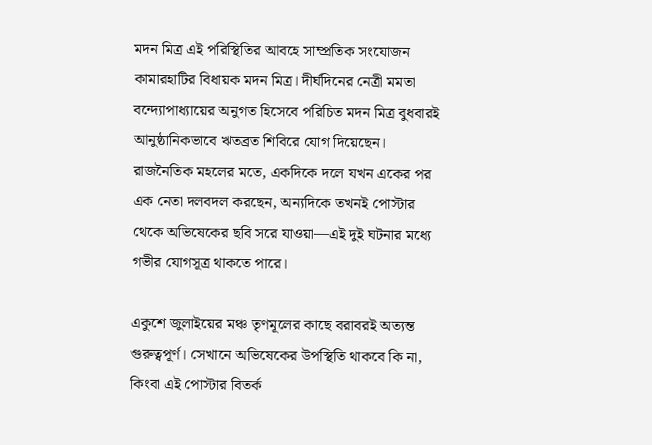মদন মিত্র এই পরিস্থিতির আবহে সাম্প্রতিক সংযোজন কামারহাটির বিধায়ক মদন মিত্র। দীর্ঘদিনের নেত্রী মমতা বন্দ্যোপাধ্যায়ের অনুগত হিসেবে পরিচিত মদন মিত্র বুধবারই আনুষ্ঠানিকভাবে ঋতব্রত শিবিরে যোগ দিয়েছেন। রাজনৈতিক মহলের মতে, একদিকে দলে যখন একের পর এক নেতা দলবদল করছেন, অন্যদিকে তখনই পোস্টার থেকে অভিষেকের ছবি সরে যাওয়া—এই দুই ঘটনার মধ্যে গভীর যোগসূত্র থাকতে পারে।

একুশে জুলাইয়ের মঞ্চ তৃণমূলের কাছে বরাবরই অত্যন্ত গুরুত্বপূর্ণ। সেখানে অভিষেকের উপস্থিতি থাকবে কি না, কিংবা এই পোস্টার বিতর্ক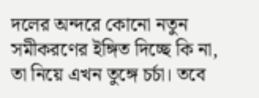দলের অন্দরে কোনো নতুন সমীকরণের ইঙ্গিত দিচ্ছে কি না, তা নিয়ে এখন তুঙ্গে চর্চা। তবে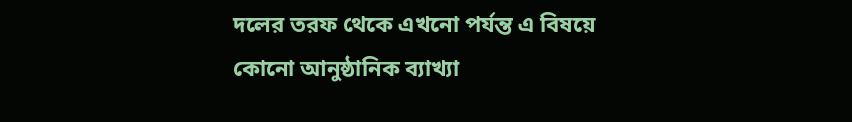দলের তরফ থেকে এখনো পর্যন্ত এ বিষয়ে কোনো আনুষ্ঠানিক ব্যাখ্যা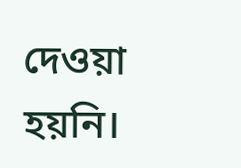দেওয়া হয়নি।